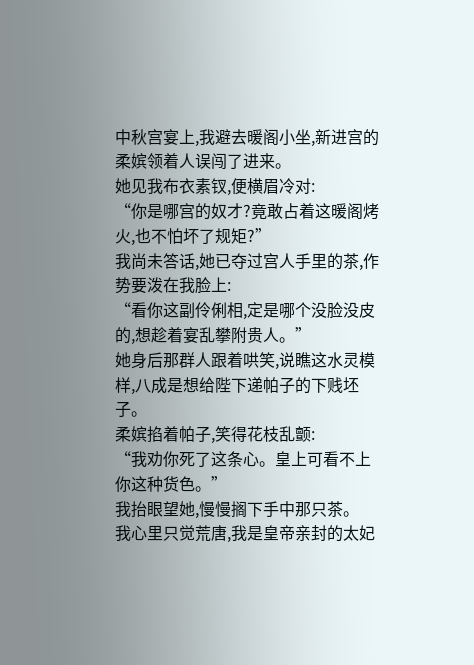中秋宫宴上,我避去暖阁小坐,新进宫的柔嫔领着人误闯了进来。
她见我布衣素钗,便横眉冷对:
“你是哪宫的奴才?竟敢占着这暖阁烤火,也不怕坏了规矩?”
我尚未答话,她已夺过宫人手里的茶,作势要泼在我脸上:
“看你这副伶俐相,定是哪个没脸没皮的,想趁着宴乱攀附贵人。”
她身后那群人跟着哄笑,说瞧这水灵模样,八成是想给陛下递帕子的下贱坯子。
柔嫔掐着帕子,笑得花枝乱颤:
“我劝你死了这条心。皇上可看不上你这种货色。”
我抬眼望她,慢慢搁下手中那只茶。
我心里只觉荒唐,我是皇帝亲封的太妃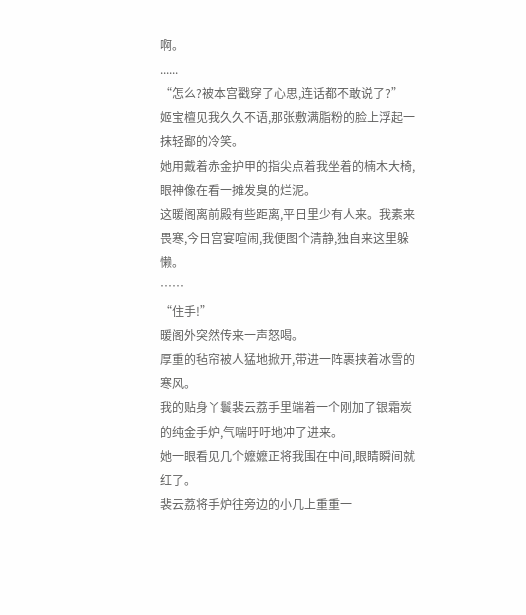啊。
......
“怎么?被本宫戳穿了心思,连话都不敢说了?”
姬宝檀见我久久不语,那张敷满脂粉的脸上浮起一抹轻鄙的冷笑。
她用戴着赤金护甲的指尖点着我坐着的楠木大椅,眼神像在看一摊发臭的烂泥。
这暖阁离前殿有些距离,平日里少有人来。我素来畏寒,今日宫宴喧闹,我便图个清静,独自来这里躲懒。
……
“住手!”
暖阁外突然传来一声怒喝。
厚重的毡帘被人猛地掀开,带进一阵裹挟着冰雪的寒风。
我的贴身丫鬟裴云荔手里端着一个刚加了银霜炭的纯金手炉,气喘吁吁地冲了进来。
她一眼看见几个嬷嬷正将我围在中间,眼睛瞬间就红了。
裴云荔将手炉往旁边的小几上重重一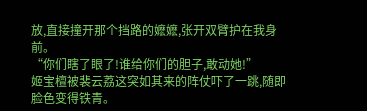放,直接撞开那个挡路的嬷嬷,张开双臂护在我身前。
“你们瞎了眼了!谁给你们的胆子,敢动她!”
姬宝檀被裴云荔这突如其来的阵仗吓了一跳,随即脸色变得铁青。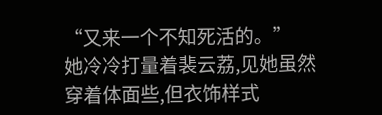“又来一个不知死活的。”
她冷冷打量着裴云荔,见她虽然穿着体面些,但衣饰样式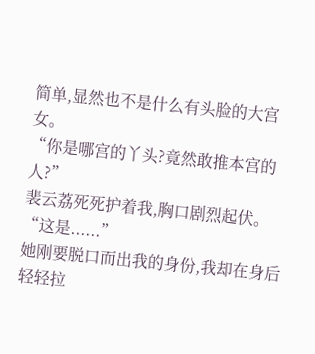简单,显然也不是什么有头脸的大宫女。
“你是哪宫的丫头?竟然敢推本宫的人?”
裴云荔死死护着我,胸口剧烈起伏。
“这是......”
她刚要脱口而出我的身份,我却在身后轻轻拉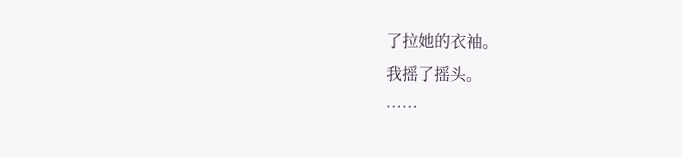了拉她的衣袖。
我摇了摇头。
……